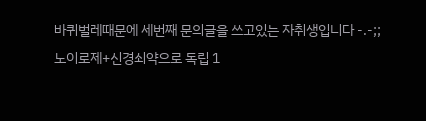바퀴벌레때문에 세번째 문의글을 쓰고있는 자취생입니다 -.-;;
노이로제+신경쇠약으로 독립 1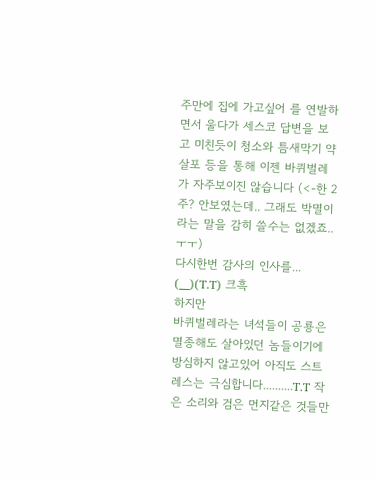주만에 집에 가고싶어 를 연발하면서 울다가 세스코 답변을 보고 미친듯이 청소와 틈새막기 약 살포 등을 통해 이젠 바퀴벌레가 자주보이진 않습니다 (<-한 2주? 안보였는데.. 그래도 박멸이라는 말을 감히 쓸수는 없겠죠..ㅜㅜ)
다시한번 감사의 인사를... (__)(T.T) 크흑
하지만
바퀴벌레라는 녀석들이 공룡은 멸종해도 살아있던 놈들이기에 방심하지 않고있어 아직도 스트레스는 극심합니다..........T.T 작은 소리와 검은 먼지같은 것들만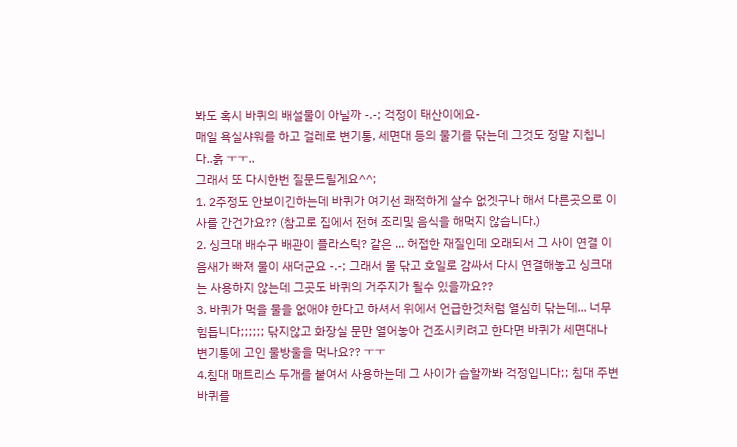봐도 혹시 바퀴의 배설물이 아닐까 -.-; 걱정이 태산이에요-
매일 욕실샤워를 하고 걸레로 변기통, 세면대 등의 물기를 닦는데 그것도 정말 지칩니다..흙 ㅜㅜ..
그래서 또 다시한번 질문드릴게요^^;
1. 2주정도 안보이긴하는데 바퀴가 여기선 쾌적하게 살수 없겟구나 해서 다른곳으로 이사를 간건가요?? (참고로 집에서 전혀 조리및 음식을 해먹지 않습니다.)
2. 싱크대 배수구 배관이 플라스틱? 같은 ... 허접한 재질인데 오래되서 그 사이 연결 이음새가 빠져 물이 새더군요 -.-; 그래서 물 닦고 호일로 감싸서 다시 연결해놓고 싱크대는 사용하지 않는데 그곳도 바퀴의 거주지가 될수 있을까요??
3. 바퀴가 먹을 물을 없애야 한다고 하셔서 위에서 언급한것처럼 열심히 닦는데... 너무 힘듭니다;;;;;; 닦지않고 화장실 문만 열어놓아 건조시키려고 한다면 바퀴가 세면대나 변기통에 고인 물방울을 먹나요?? ㅜㅜ
4.침대 매트리스 두개를 붙여서 사용하는데 그 사이가 습할까봐 걱정입니다;; 침대 주변 바퀴를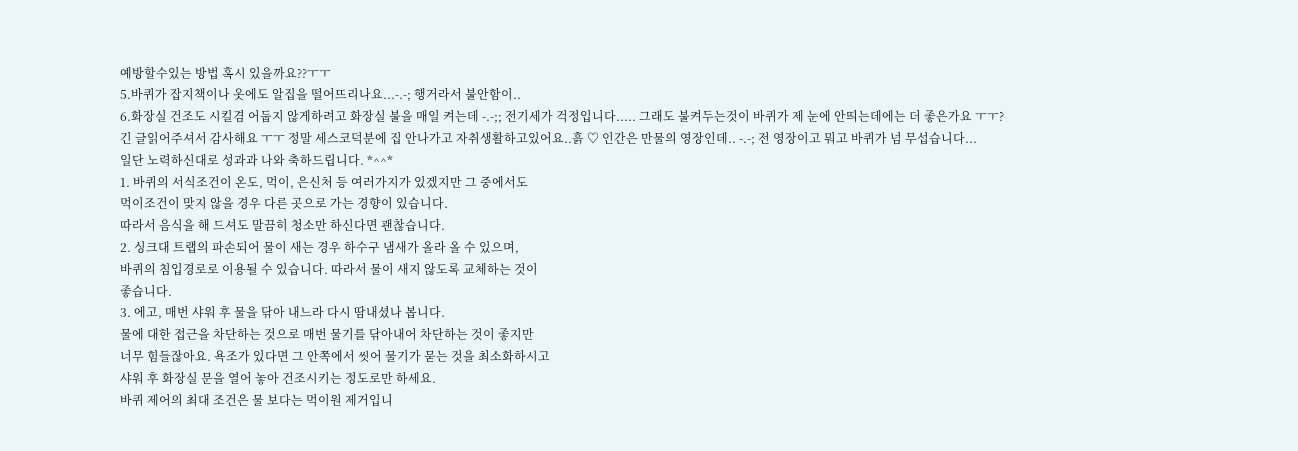예방할수있는 방법 혹시 있을까요??ㅜㅜ
5.바퀴가 잡지책이나 옷에도 알집을 떨어뜨리나요...-.-; 행거라서 불안함이..
6.화장실 건조도 시킬겸 어둡지 않게하려고 화장실 불을 매일 켜는데 -.-;; 전기세가 걱정입니다..... 그래도 불켜두는것이 바퀴가 제 눈에 안띄는데에는 더 좋은가요 ㅜㅜ?
긴 글읽어주셔서 감사해요 ㅜㅜ 정말 세스코덕분에 집 안나가고 자취생활하고있어요..흙 ♡ 인간은 만물의 영장인데.. -.-; 전 영장이고 뭐고 바퀴가 넘 무섭습니다...
일단 노력하신대로 성과과 나와 축하드립니다. *^^*
1. 바퀴의 서식조건이 온도, 먹이, 은신처 등 여러가지가 있겠지만 그 중에서도
먹이조건이 맞지 않을 경우 다른 곳으로 가는 경향이 있습니다.
따라서 음식을 해 드셔도 말끔히 청소만 하신다면 괜찮습니다.
2. 싱크대 트랩의 파손되어 물이 새는 경우 하수구 냄새가 올라 올 수 있으며,
바퀴의 침입경로로 이용될 수 있습니다. 따라서 물이 새지 않도록 교체하는 것이
좋습니다.
3. 에고, 매번 샤워 후 물을 닦아 내느라 다시 땀내셨나 봅니다.
물에 대한 접근을 차단하는 것으로 매번 물기를 닦아내어 차단하는 것이 좋지만
너무 힘들잖아요. 욕조가 있다면 그 안쪽에서 씻어 물기가 묻는 것을 최소화하시고
샤워 후 화장실 문을 열어 놓아 건조시키는 정도로만 하세요.
바퀴 제어의 최대 조건은 물 보다는 먹이원 제거입니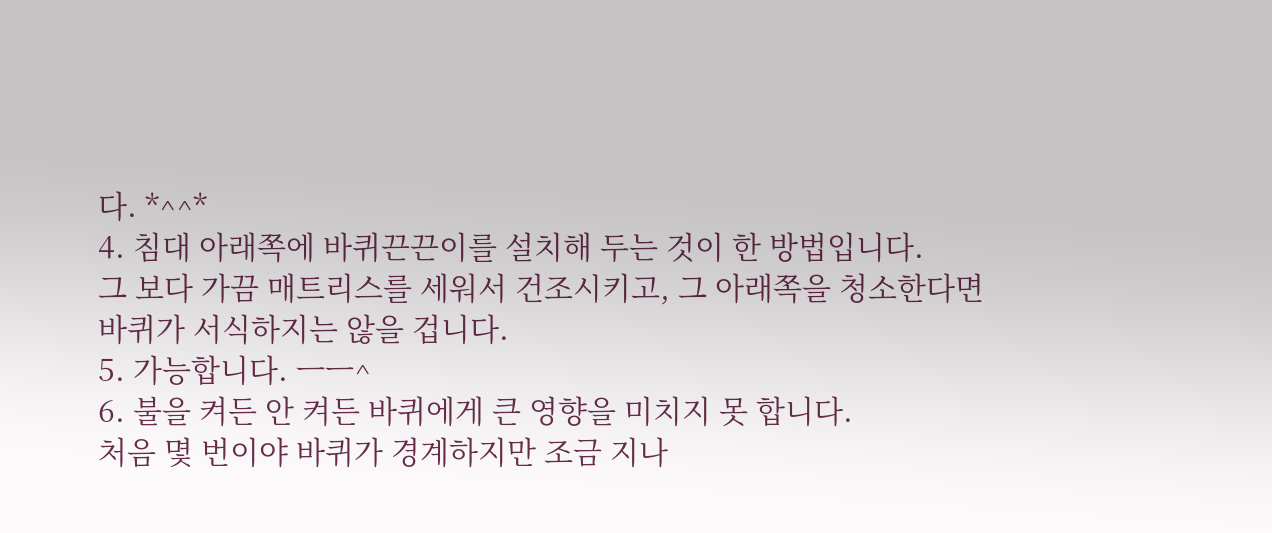다. *^^*
4. 침대 아래쪽에 바퀴끈끈이를 설치해 두는 것이 한 방법입니다.
그 보다 가끔 매트리스를 세워서 건조시키고, 그 아래쪽을 청소한다면
바퀴가 서식하지는 않을 겁니다.
5. 가능합니다. ㅡㅡ^
6. 불을 켜든 안 켜든 바퀴에게 큰 영향을 미치지 못 합니다.
처음 몇 번이야 바퀴가 경계하지만 조금 지나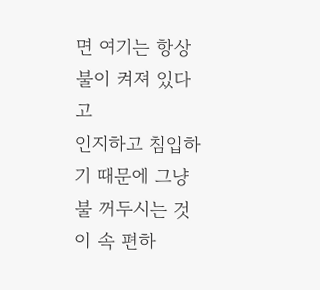면 여기는 항상 불이 켜져 있다고
인지하고 침입하기 때문에 그냥 불 꺼두시는 것이 속 편하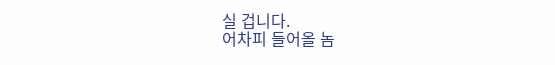실 겁니다.
어차피 들어올 놈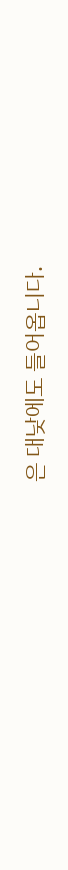은 대낮에도 들어옵니다.